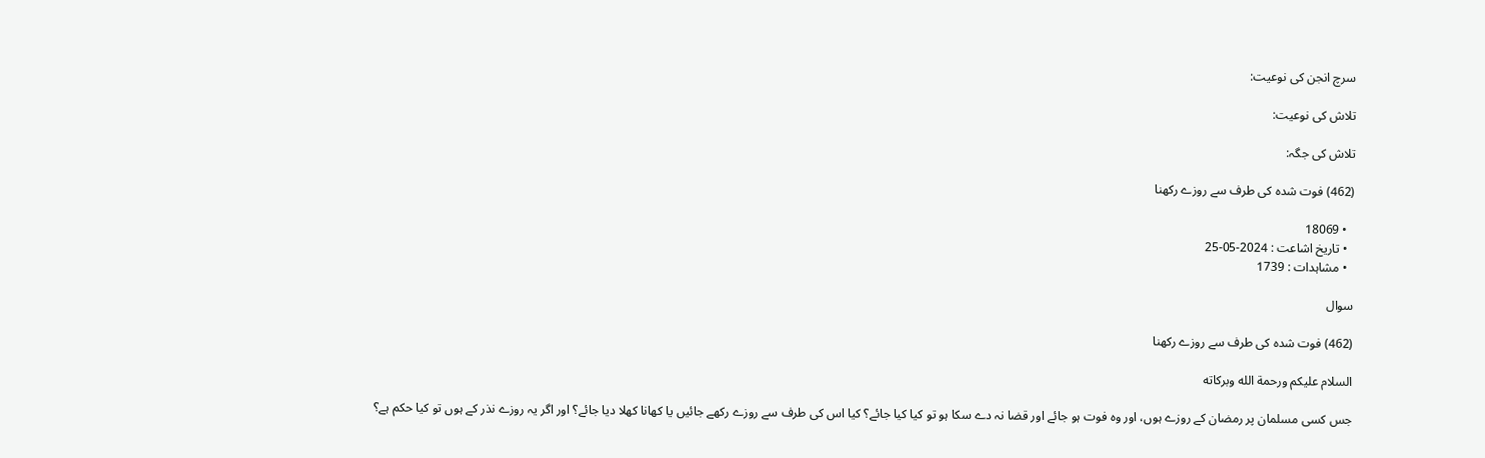سرچ انجن کی نوعیت:

تلاش کی نوعیت:

تلاش کی جگہ:

(462) فوت شدہ کی طرف سے روزے رکھنا

  • 18069
  • تاریخ اشاعت : 2024-05-25
  • مشاہدات : 1739

سوال

(462) فوت شدہ کی طرف سے روزے رکھنا

السلام عليكم ورحمة الله وبركاته

جس کسی مسلمان پر رمضان کے روزے ہوں، اور وہ فوت ہو جائے اور قضا نہ دے سکا ہو تو کیا کیا جائے؟ کیا اس کی طرف سے روزے رکھے جائیں یا کھانا کھلا دیا جائے؟ اور اگر یہ روزے نذر کے ہوں تو کیا حکم ہے؟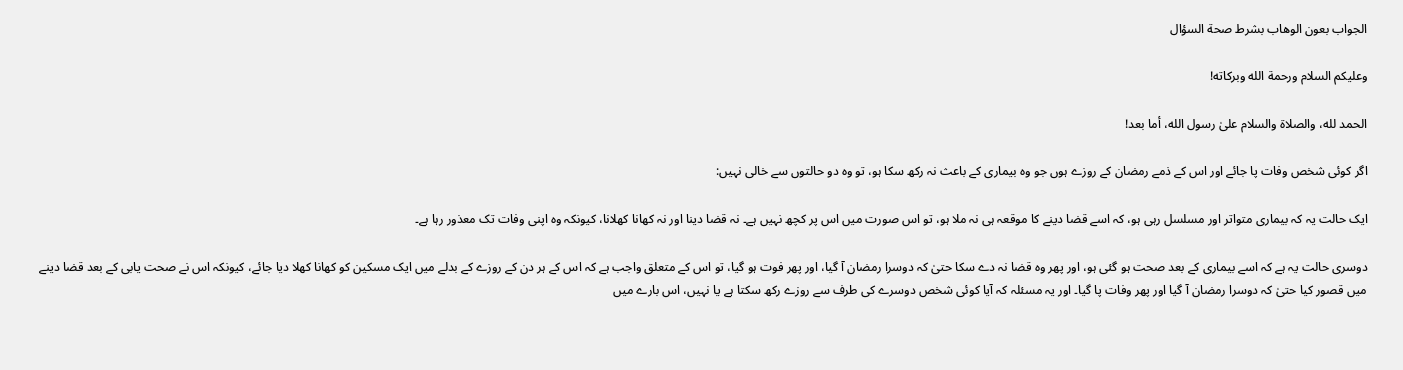الجواب بعون الوهاب بشرط صحة السؤال

وعلیکم السلام ورحمة الله وبرکاته!

الحمد لله، والصلاة والسلام علىٰ رسول الله، أما بعد!

اگر کوئی شخص وفات پا جائے اور اس کے ذمے رمضان کے روزے ہوں جو وہ بیماری کے باعث نہ رکھ سکا ہو، تو وہ دو حالتوں سے خالی نہیں:

ایک حالت یہ کہ بیماری متواتر اور مسلسل رہی ہو، کہ اسے قضا دینے کا موقعہ ہی نہ ملا ہو، تو اس صورت میں اس پر کچھ نہیں ہے۔ نہ قضا دینا اور نہ کھانا کھلانا، کیونکہ وہ اپنی وفات تک معذور رہا ہے۔

دوسری حالت یہ ہے کہ اسے بیماری کے بعد صحت ہو گئی ہو، اور پھر وہ قضا نہ دے سکا حتیٰ کہ دوسرا رمضان آ گیا، اور پھر فوت ہو گیا، تو اس کے متعلق واجب ہے کہ اس کے ہر دن کے روزے کے بدلے میں ایک مسکین کو کھانا کھلا دیا جائے، کیونکہ اس نے صحت یابی کے بعد قضا دینے میں قصور کیا حتیٰ کہ دوسرا رمضان آ گیا اور پھر وفات پا گیا۔ اور یہ مسئلہ کہ آیا کوئی شخص دوسرے کی طرف سے روزے رکھ سکتا ہے یا نہیں، اس بارے میں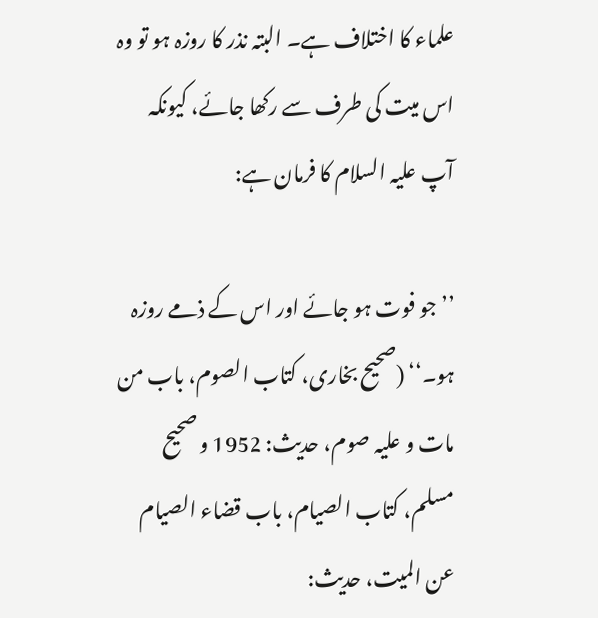علماء کا اختلاف ہے۔ البتہ نذر کا روزہ ہو تو وہ اس میت کی طرف سے رکھا جائے، کیونکہ آپ علیہ السلام کا فرمان ہے:

’’جو فوت ہو جائے اور اس کے ذمے روزہ ہو۔‘‘ (صحیح بخاری، کتاب الصوم، باب من مات و علیہ صوم، حدیث: 1952 و صحیح مسلم، کتاب الصیام، باب قضاء الصیام عن المیت، حدیث: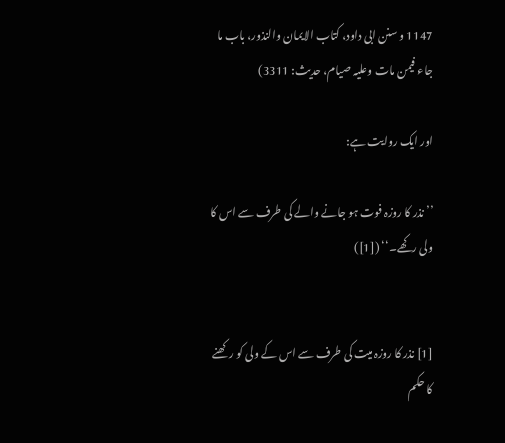1147 و سنن ابی داود، کتاب الایمان والنذور، باب ما جاء فیمن مات وعلیہ صیام، حدیث: 3311)

اور ایک روایت ہے:

’’نذر کا روزہ فوت ہو جانے والے کی طرف سے اس کا ولی رکھے۔‘‘ ([1])


[1] نذر کا روزہ میت کی طرف سے اس کے ولی کو رکھنے کا حکم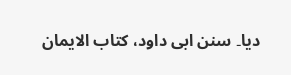دیا۔ سنن ابی داود، کتاب الایمان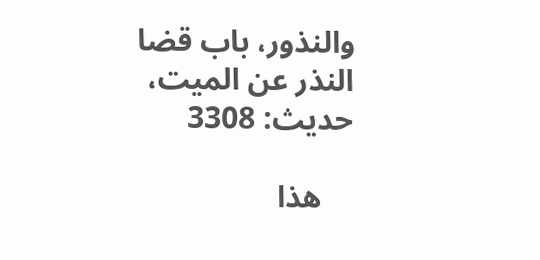والنذور، باب قضا النذر عن المیت، حدیث: 3308

    ھذا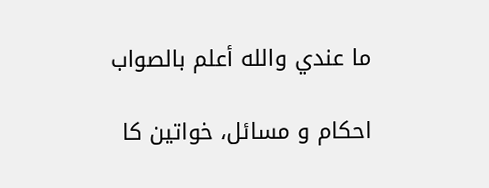ما عندي والله أعلم بالصواب

احکام و مسائل، خواتین کا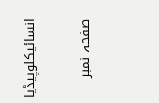انسائیکلوپیڈیا

صفحہ نمبر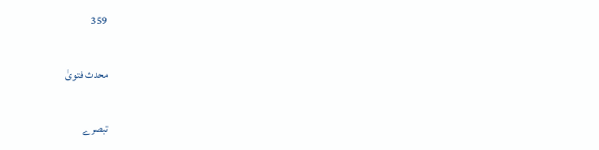359

محدث فتویٰ

تبصرے